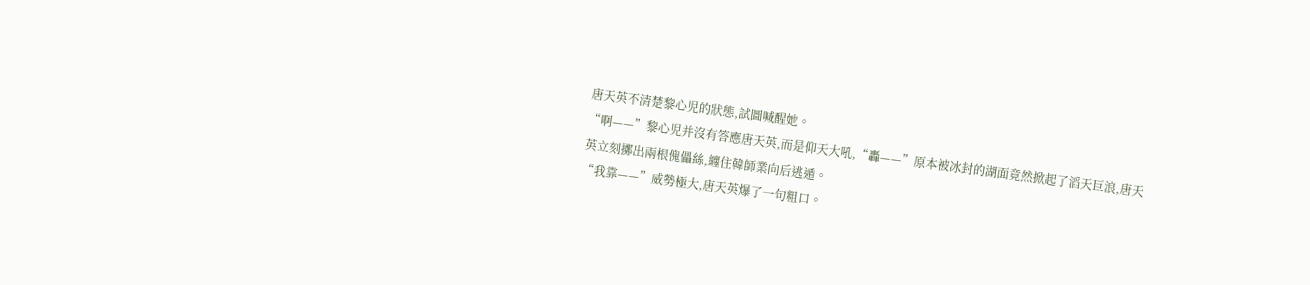唐天英不清楚黎心児的狀態,試圖喊醒她。
“啊——”黎心児并沒有答應唐天英,而是仰天大吼,“轟——”原本被冰封的湖面竟然掀起了滔天巨浪,唐天英立刻擲出兩根傀儡絲,纏住韓師業向后逃遁。
“我靠——”威勢極大,唐天英爆了一句粗口。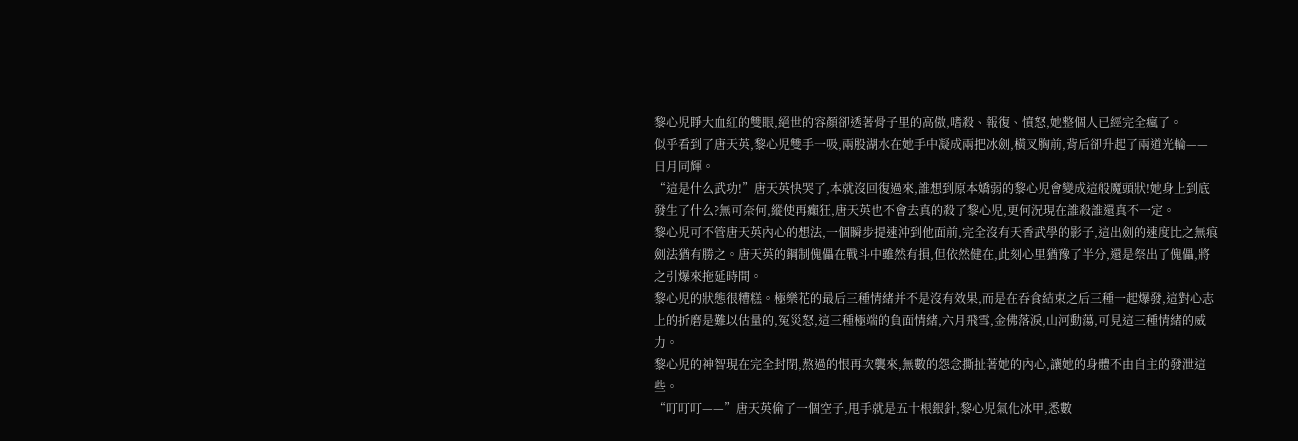黎心児睜大血紅的雙眼,絕世的容顏卻透著骨子里的高傲,嗜殺、報復、憤怒,她整個人已經完全瘋了。
似乎看到了唐天英,黎心児雙手一吸,兩股湖水在她手中凝成兩把冰劍,橫叉胸前,背后卻升起了兩道光輪——日月同輝。
“這是什么武功!”唐天英快哭了,本就沒回復過來,誰想到原本嬌弱的黎心児會變成這般魔頭狀!她身上到底發生了什么?無可奈何,縱使再癲狂,唐天英也不會去真的殺了黎心児,更何況現在誰殺誰還真不一定。
黎心児可不管唐天英內心的想法,一個瞬步提速沖到他面前,完全沒有天香武學的影子,這出劍的速度比之無痕劍法猶有勝之。唐天英的鋼制傀儡在戰斗中雖然有損,但依然健在,此刻心里猶豫了半分,還是祭出了傀儡,將之引爆來拖延時間。
黎心児的狀態很糟糕。極樂花的最后三種情緒并不是沒有效果,而是在吞食結束之后三種一起爆發,這對心志上的折磨是難以估量的,冤災怒,這三種極端的負面情緒,六月飛雪,金佛落淚,山河動蕩,可見這三種情緒的威力。
黎心児的神智現在完全封閉,熬過的恨再次襲來,無數的怨念撕扯著她的內心,讓她的身體不由自主的發泄這些。
“叮叮叮——”唐天英偷了一個空子,甩手就是五十根銀針,黎心児氣化冰甲,悉數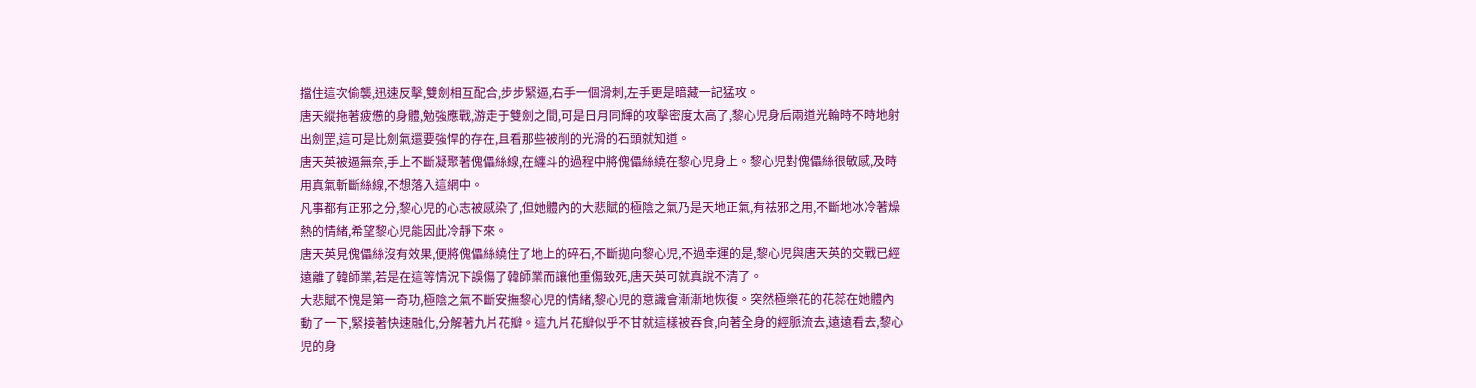擋住這次偷襲,迅速反擊,雙劍相互配合,步步緊逼,右手一個滑刺,左手更是暗藏一記猛攻。
唐天縱拖著疲憊的身體,勉強應戰,游走于雙劍之間,可是日月同輝的攻擊密度太高了,黎心児身后兩道光輪時不時地射出劍罡,這可是比劍氣還要強悍的存在,且看那些被削的光滑的石頭就知道。
唐天英被逼無奈,手上不斷凝聚著傀儡絲線,在纏斗的過程中將傀儡絲繞在黎心児身上。黎心児對傀儡絲很敏感,及時用真氣斬斷絲線,不想落入這網中。
凡事都有正邪之分,黎心児的心志被感染了,但她體內的大悲賦的極陰之氣乃是天地正氣,有祛邪之用,不斷地冰冷著燥熱的情緒,希望黎心児能因此冷靜下來。
唐天英見傀儡絲沒有效果,便將傀儡絲繞住了地上的碎石,不斷拋向黎心児,不過幸運的是,黎心児與唐天英的交戰已經遠離了韓師業,若是在這等情況下誤傷了韓師業而讓他重傷致死,唐天英可就真說不清了。
大悲賦不愧是第一奇功,極陰之氣不斷安撫黎心児的情緒,黎心児的意識會漸漸地恢復。突然極樂花的花蕊在她體內動了一下,緊接著快速融化,分解著九片花瓣。這九片花瓣似乎不甘就這樣被吞食,向著全身的經脈流去,遠遠看去,黎心児的身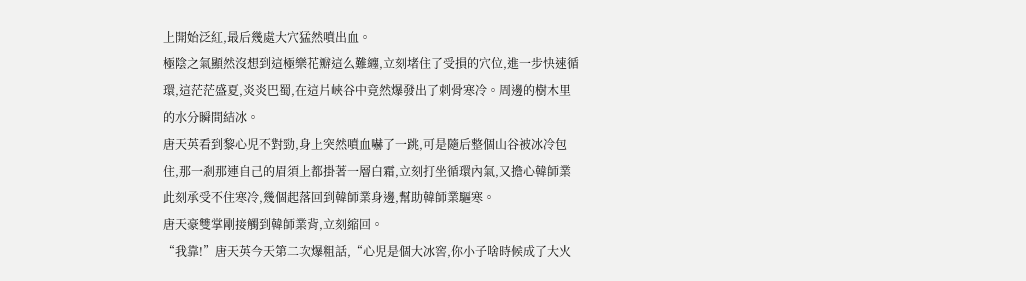上開始泛紅,最后幾處大穴猛然噴出血。
極陰之氣顯然沒想到這極樂花瓣這么難纏,立刻堵住了受損的穴位,進一步快速循環,這茫茫盛夏,炎炎巴蜀,在這片峽谷中竟然爆發出了刺骨寒冷。周邊的樹木里的水分瞬間結冰。
唐天英看到黎心児不對勁,身上突然噴血嚇了一跳,可是隨后整個山谷被冰冷包住,那一剎那連自己的眉須上都掛著一層白霜,立刻打坐循環內氣,又擔心韓師業此刻承受不住寒冷,幾個起落回到韓師業身邊,幫助韓師業驅寒。
唐天豪雙掌剛接觸到韓師業背,立刻縮回。
“我靠!”唐天英今天第二次爆粗話,“心児是個大冰窖,你小子啥時候成了大火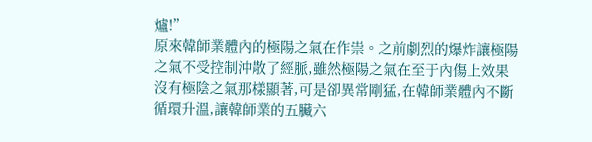爐!”
原來韓師業體內的極陽之氣在作祟。之前劇烈的爆炸讓極陽之氣不受控制沖散了經脈,雖然極陽之氣在至于內傷上效果沒有極陰之氣那樣顯著,可是卻異常剛猛,在韓師業體內不斷循環升溫,讓韓師業的五臟六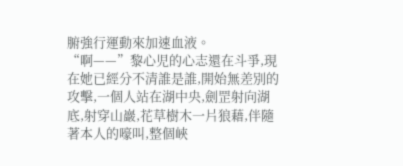腑強行運動來加速血液。
“啊——”黎心児的心志還在斗爭,現在她已經分不清誰是誰,開始無差別的攻擊,一個人站在湖中央,劍罡射向湖底,射穿山巖,花草樹木一片狼藉,伴隨著本人的嚎叫,整個峽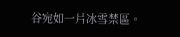谷宛如一片冰雪禁區。